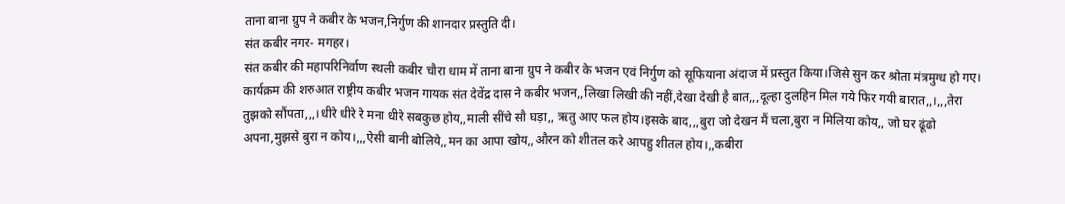ताना बाना ग्रुप ने कबीर के भजन,निर्गुण की शानदार प्रस्तुति दी।
संत कबीर नगर- मगहर।
संत कबीर की महापरिनिर्वाण स्थली कबीर चौरा धाम में ताना बाना ग्रुप ने कबीर के भजन एवं निर्गुण को सूफियाना अंदाज में प्रस्तुत किया।जिसे सुन कर श्रोता मंत्रमुग्ध हो गए।
कार्यक्रम की शरुआत राष्ट्रीय कबीर भजन गायक संत देवेंद्र दास ने कबीर भजन,,लिखा लिखी की नहीं,देखा देखी है बात,,,दूल्हा दुलहिन मिल गये फिर गयी बारात,,।,,,तेरा तुझको सौंपता,,,।धीरे धीरे रे मना धीरे सबकुछ होय,,माली सींचे सौ घड़ा,, ऋतु आए फल होय।इसके बाद,,,बुरा जो देखन मैं चला,बुरा न मिलिया कोय,, जो घर ढूंढो अपना,मुझसे बुरा न कोय।,,,ऐसी बानी बोलिये,,मन का आपा खोय,,औरन को शीतल करे आपहु शीतल होय।,,कबीरा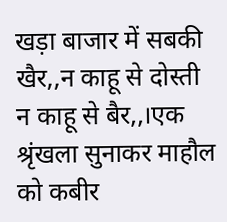खड़ा बाजार में सबकी खैर,,न काहू से दोस्ती न काहू से बैर,,।एक श्रृंखला सुनाकर माहौल को कबीर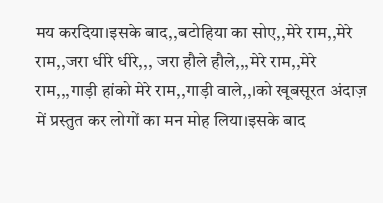मय करदिया।इसके बाद,,बटोहिया का सोए,,मेरे राम,,मेरे राम,,जरा धीरे धीरे,,, जरा हौले हौले,,,मेरे राम,,मेरे राम,,,गाड़ी हांको मेरे राम,,गाड़ी वाले,,।को खूबसूरत अंदाज़ में प्रस्तुत कर लोगों का मन मोह लिया।इसके बाद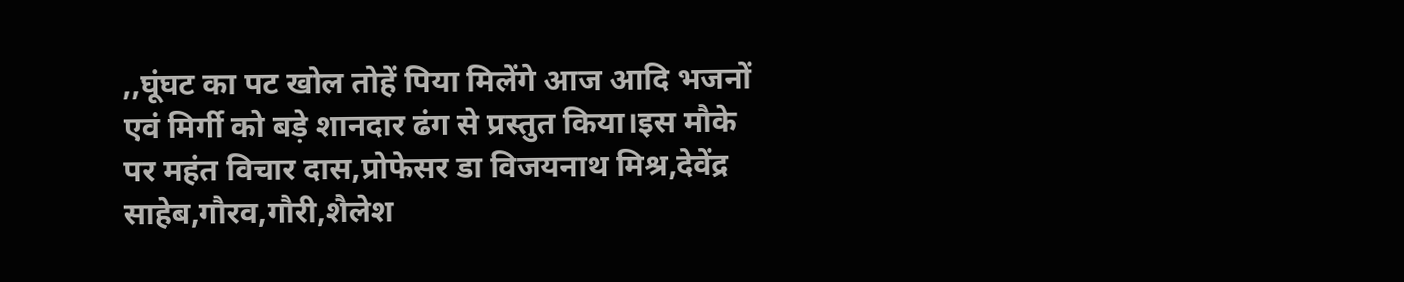,,घूंघट का पट खोल तोहें पिया मिलेंगे आज आदि भजनों एवं मिर्गी को बड़े शानदार ढंग से प्रस्तुत किया।इस मौके पर महंत विचार दास,प्रोफेसर डा विजयनाथ मिश्र,देवेंद्र साहेब,गौरव,गौरी,शैलेश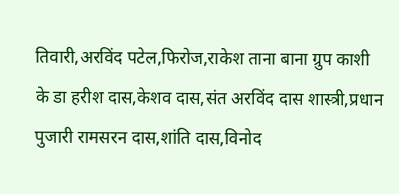तिवारी,अरविंद पटेल,फिरोज,राकेश ताना बाना ग्रुप काशी के डा हरीश दास,केशव दास,संत अरविंद दास शास्त्री,प्रधान पुजारी रामसरन दास,शांति दास,विनोद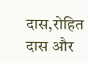दास,रोहित दास और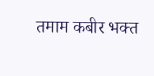तमाम कबीर भक्त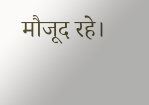मौजूद रहे।